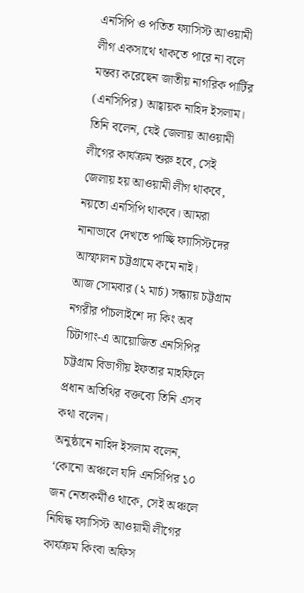এনসিপি ও পতিত ফ্যাসিস্ট আওয়ামী লীগ একসাথে থাকতে পারে না বলে মন্তব্য করেছেন জাতীয় নাগরিক পার্টির (এনসিপির) আহ্বায়ক নাহিদ ইসলাম। তিনি বলেন, যেই জেলায় আওয়ামী লীগের কার্যক্রম শুরু হবে, সেই জেলায় হয় আওয়ামী লীগ থাকবে, নয়তো এনসিপি থাকবে। আমরা নানাভাবে দেখতে পাচ্ছি ফ্যাসিস্টদের আস্ফালন চট্টগ্রামে কমে নাই।
আজ সোমবার (২ মার্চ) সন্ধ্যায় চট্টগ্রাম নগরীর পাঁচলাইশে দ্য কিং অব চিটাগাং-এ আয়োজিত এনসিপির চট্টগ্রাম বিভাগীয় ইফতার মাহফিলে প্রধান অতিথির বক্তব্যে তিনি এসব কথা বলেন।
অনুষ্ঠানে নাহিদ ইসলাম বলেন, ‘কোনো অঞ্চলে যদি এনসিপির ১০ জন নেতাকর্মীও থাকে, সেই অঞ্চলে নিষিদ্ধ ফ্যাসিস্ট আওয়ামী লীগের কার্যক্রম কিংবা অফিস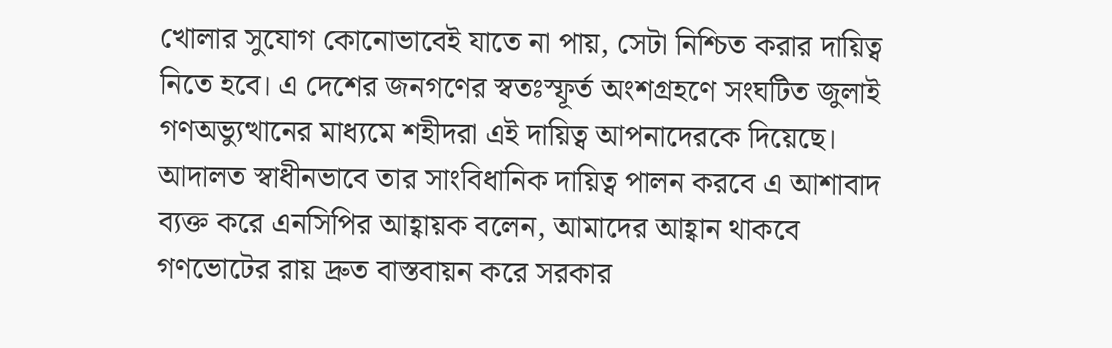খোলার সুযোগ কোনোভাবেই যাতে না পায়, সেটা নিশ্চিত করার দায়িত্ব নিতে হবে। এ দেশের জনগণের স্বতঃস্ফূর্ত অংশগ্রহণে সংঘটিত জুলাই গণঅভ্যুত্থানের মাধ্যমে শহীদরা এই দায়িত্ব আপনাদেরকে দিয়েছে।
আদালত স্বাধীনভাবে তার সাংবিধানিক দায়িত্ব পালন করবে এ আশাবাদ ব্যক্ত করে এনসিপির আহ্বায়ক বলেন, আমাদের আহ্বান থাকবে গণভোটের রায় দ্রুত বাস্তবায়ন করে সরকার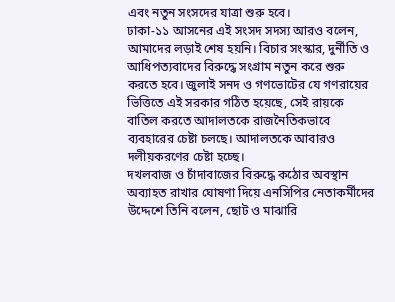এবং নতুন সংসদের যাত্রা শুরু হবে।
ঢাকা-১১ আসনের এই সংসদ সদস্য আরও বলেন, আমাদের লড়াই শেষ হয়নি। বিচার সংস্কার, দুর্নীতি ও আধিপত্যবাদের বিরুদ্ধে সংগ্রাম নতুন করে শুরু করতে হবে। জুলাই সনদ ও গণভোটের যে গণরায়ের ভিত্তিতে এই সরকার গঠিত হয়েছে, সেই রায়কে বাতিল করতে আদালতকে রাজনৈতিকভাবে ব্যবহারের চেষ্টা চলছে। আদালতকে আবারও দলীয়করণের চেষ্টা হচ্ছে।
দখলবাজ ও চাঁদাবাজের বিরুদ্ধে কঠোর অবস্থান অব্যাহত রাখার ঘোষণা দিয়ে এনসিপির নেতাকর্মীদের উদ্দেশে তিনি বলেন, ছোট ও মাঝারি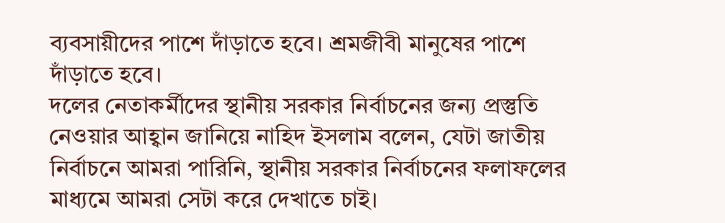ব্যবসায়ীদের পাশে দাঁড়াতে হবে। শ্রমজীবী মানুষের পাশে দাঁড়াতে হবে।
দলের নেতাকর্মীদের স্থানীয় সরকার নির্বাচনের জন্য প্রস্তুতি নেওয়ার আহ্বান জানিয়ে নাহিদ ইসলাম বলেন, যেটা জাতীয় নির্বাচনে আমরা পারিনি, স্থানীয় সরকার নির্বাচনের ফলাফলের মাধ্যমে আমরা সেটা করে দেখাতে চাই।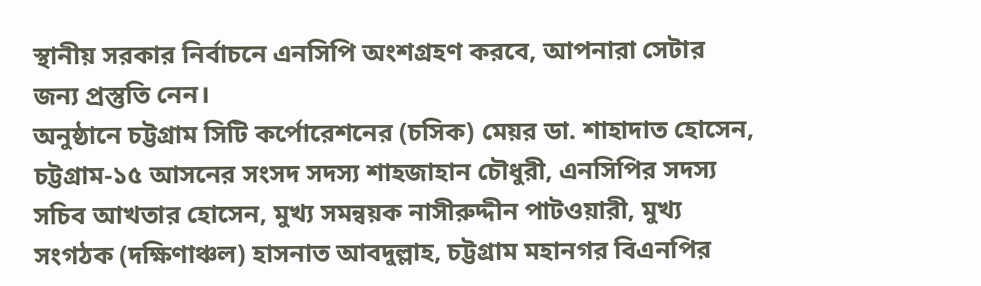স্থানীয় সরকার নির্বাচনে এনসিপি অংশগ্রহণ করবে, আপনারা সেটার জন্য প্রস্তুতি নেন।
অনুষ্ঠানে চট্টগ্রাম সিটি কর্পোরেশনের (চসিক) মেয়র ডা. শাহাদাত হোসেন, চট্টগ্রাম-১৫ আসনের সংসদ সদস্য শাহজাহান চৌধুরী, এনসিপির সদস্য সচিব আখতার হোসেন, মুখ্য সমন্বয়ক নাসীরুদ্দীন পাটওয়ারী, মুখ্য সংগঠক (দক্ষিণাঞ্চল) হাসনাত আবদুল্লাহ, চট্টগ্রাম মহানগর বিএনপির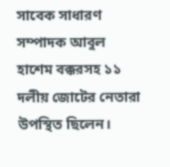সাবেক সাধারণ সম্পাদক আবুল হাশেম বক্করসহ ১১ দলীয় জোটের নেতারা উপস্থিত ছিলেন।